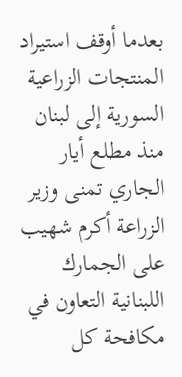بعدما أوقف استيراد المنتجات الزراعية السورية إلى لبنان منذ مطلع أيار الجاري تمنى وزير الزراعة أكرم شهيب على الجمارك اللبنانية التعاون في مكافحة كل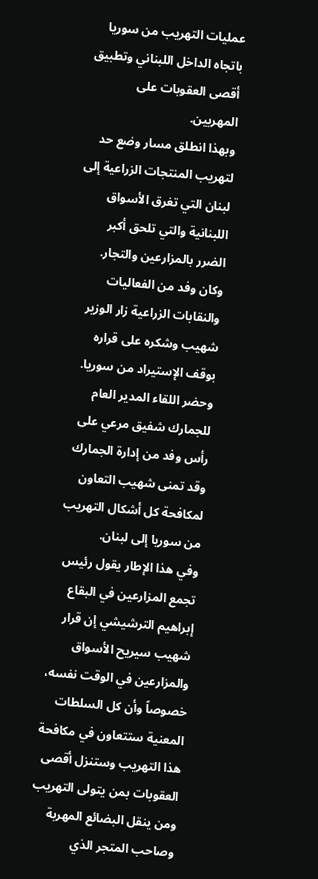عمليات التهريب من سوريا باتجاه الداخل اللبناني وتطبيق أقصى العقوبات على المهربين.
وبهذا انطلق مسار وضع حد لتهريب المنتجات الزراعية إلى لبنان التي تغرق الأسواق اللبنانية والتي تلحق أكبر الضرر بالمزارعين والتجار.
وكان وفد من الفعاليات والنقابات الزراعية زار الوزير شهيب وشكره على قراره بوقف الإستيراد من سوريا. وحضر اللقاء المدير العام للجمارك شفيق مرعي على رأس وفد من إدارة الجمارك وقد تمنى شهيب التعاون لمكافحة كل أشكال التهريب من سوريا إلى لبنان.
وفي هذا الإطار يقول رئيس تجمع المزارعين في البقاع إبراهيم الترشيشي إن قرار شهيب سيريح الأسواق والمزارعين في الوقت نفسه، خصوصاً وأن كل السلطات المعنية ستتعاون في مكافحة هذا التهريب وستنزل أقصى العقوبات بمن يتولى التهريب ومن ينقل البضائع المهربة وصاحب المتجر الذي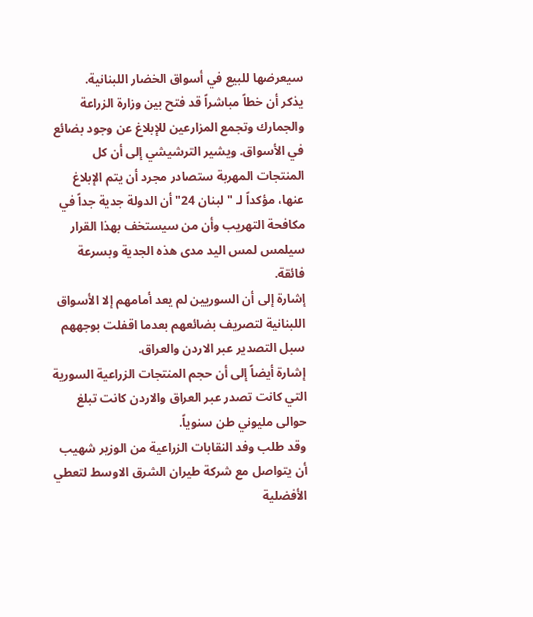سيعرضها للبيع في أسواق الخضار اللبنانية.
يذكر أن خطاً مباشراً قد فتح بين وزارة الزراعة والجمارك وتجمع المزارعين للإبلاغ عن وجود بضائع في الأسواق. ويشير الترشيشي إلى أن كل المنتجات المهربة ستصادر مجرد أن يتم الإبلاغ عنها، مؤكداً لـ "لبنان 24" أن الدولة جدية جداً في مكافحة التهريب وأن من سيستخف بهذا القرار سيلمس لمس اليد مدى هذه الجدية وبسرعة فائقة.
إشارة إلى أن السوريين لم يعد أمامهم إلا الأسواق اللبنانية لتصريف بضائعهم بعدما اقفلت بوجههم سبل التصدير عبر الاردن والعراق.
إشارة أيضاً إلى أن حجم المنتجات الزراعية السورية التي كانت تصدر عبر العراق والاردن كانت تبلغ حوالى مليوني طن سنوياً.
وقد طلب وفد النقابات الزراعية من الوزير شهيب أن يتواصل مع شركة طيران الشرق الاوسط لتعطي الأفضلية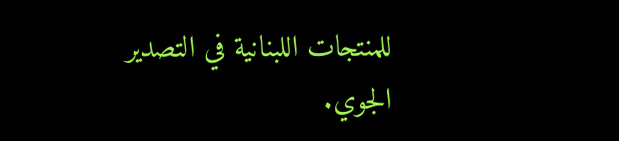للمنتجات اللبنانية في التصدير الجوي.